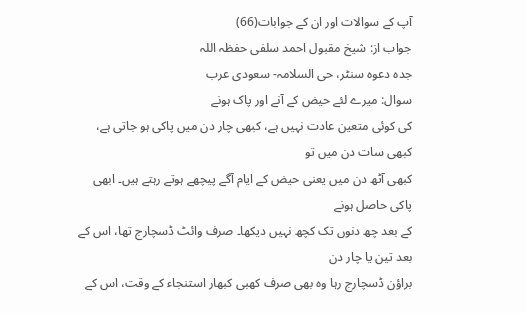آپ کے سوالات اور ان کے جوابات(66)
جواب از: شیخ مقبول احمد سلفی حفظہ اللہ
جدہ دعوہ سنٹر، حی السلامہ- سعودی عرب
سوال: میرے لئے حیض کے آنے اور پاک ہونے
کی کوئی متعین عادت نہیں ہے، کبھی چار دن میں پاکی ہو جاتی ہے، کبھی سات دن میں تو
کبھی آٹھ دن میں یعنی حیض کے ایام آگے پیچھے ہوتے رہتے ہیں۔ ابھی پاکی حاصل ہونے
کے بعد چھ دنوں تک کچھ نہیں دیکھا۔ صرف وائٹ ڈسچارج تھا، اس کے بعد تین یا چار دن
براؤن ڈسچارج رہا وہ بھی صرف کھبی کبھار استنجاء کے وقت، اس کے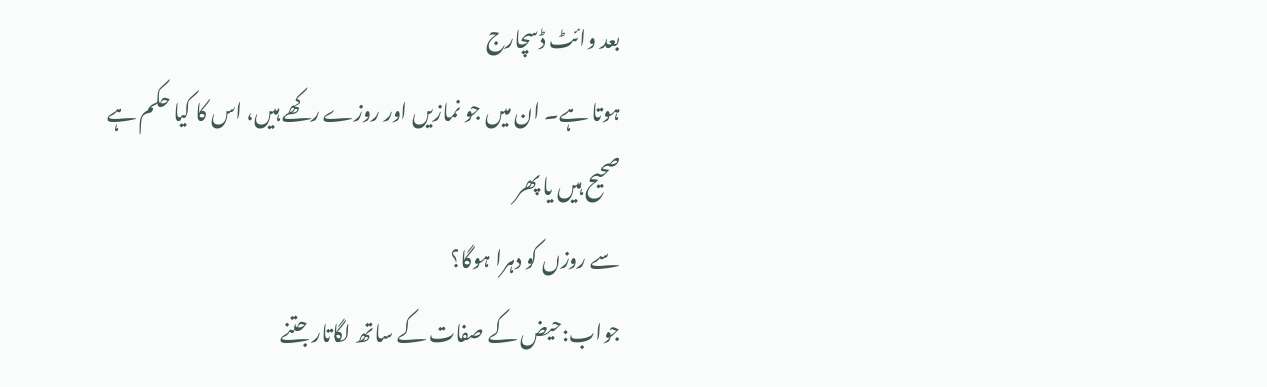بعد وائٹ ڈسچارج
ہوتا ہے۔ ان میں جو نمازیں اور روزے رکھے ہیں، اس کا کیا حکم ہے صحیح ہیں یا پھر
سے روزں کو دہرا ہوگا؟
جواب:حیض کے صفات کے ساتھ لگاتار جتنے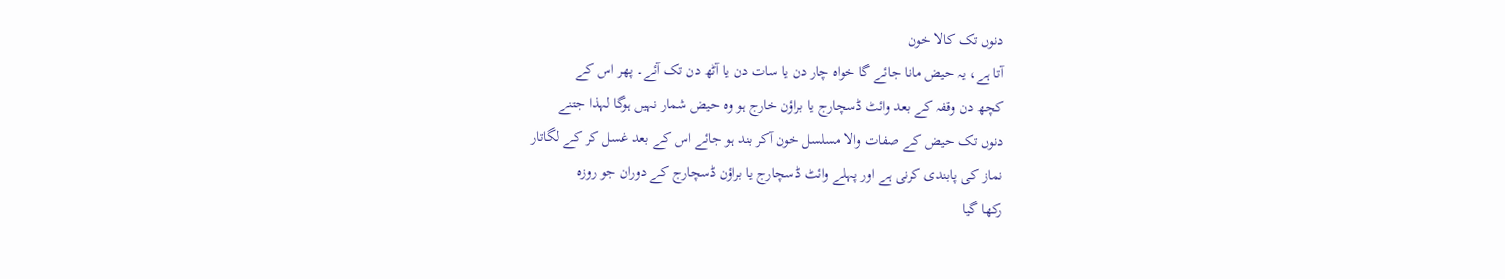دنوں تک کالا خون
آتا ہے، یہ حیض مانا جائے گا خواہ چار دن یا سات دن یا آٹھ دن تک آئے۔ پھر اس کے
کچھ دن وقفہ کے بعد وائٹ ڈسچارج یا براؤن خارج ہو وہ حیض شمار نہیں ہوگا لہذا جتنے
دنوں تک حیض کے صفات والا مسلسل خون آکر بند ہو جائے اس کے بعد غسل کر کے لگاتار
نماز کی پابندی کرنی ہے اور پہلے وائٹ ڈسچارج یا براؤن ڈسچارج کے دوران جو روزہ
رکھا گیا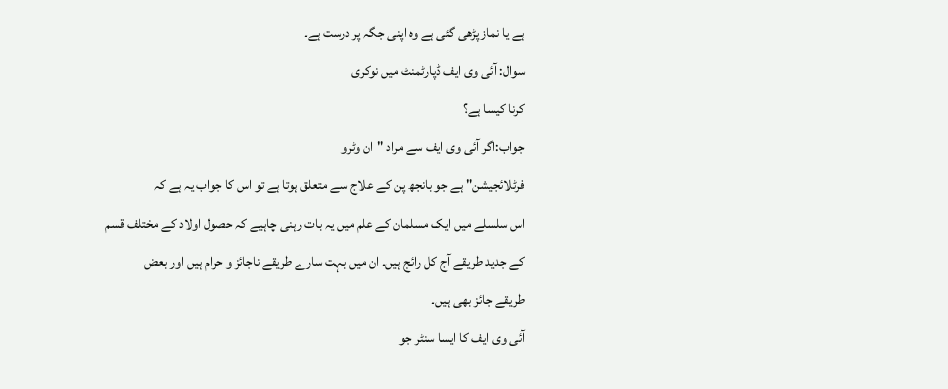ہے یا نماز پڑھی گئی ہے وہ اپنی جگہ پر درست ہے۔
سوال: آئی وی ایف ڈپارٹمنٹ میں نوکری
کرنا کیسا ہے؟
جواب:اگر آئی وی ایف سے مراد "ان وٹرو
فرٹلائجیشن" ہے جو بانجھ پن کے علاج سے متعلق ہوتا ہے تو اس کا جواب یہ ہے کہ
اس سلسلے میں ایک مسلمان کے علم میں یہ بات رہنی چاہیے کہ حصول اولاد کے مختلف قسم
کے جدید طریقے آج کل رائج ہیں۔ ان میں بہت سارے طریقے ناجائز و حرام ہیں اور بعض
طریقے جائز بھی ہیں۔
آئی وی ایف کا ایسا سنٹر جو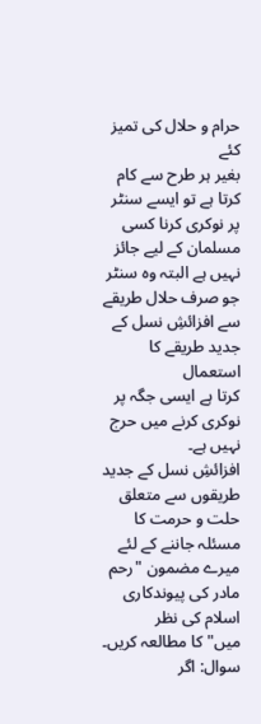حرام و حلال کی تمیز کئے
بغیر ہر طرح سے کام کرتا ہے تو ایسے سنٹر پر نوکری کرنا کسی مسلمان کے لیے جائز
نہیں ہے البتہ وہ سنٹر جو صرف حلال طریقے سے افزائشِ نسل کے جدید طریقے کا استعمال
کرتا ہے ایسی جگہ پر نوکری کرنے میں حرج نہیں ہے۔
افزائشِ نسل کے جدید طریقوں سے متعلق حلت و حرمت کا
مسئلہ جاننے کے لئے میرے مضمون "رحم مادر کی پیوندکاری اسلام کی نظر
میں"کا مطالعہ کریں۔
سوال: اگر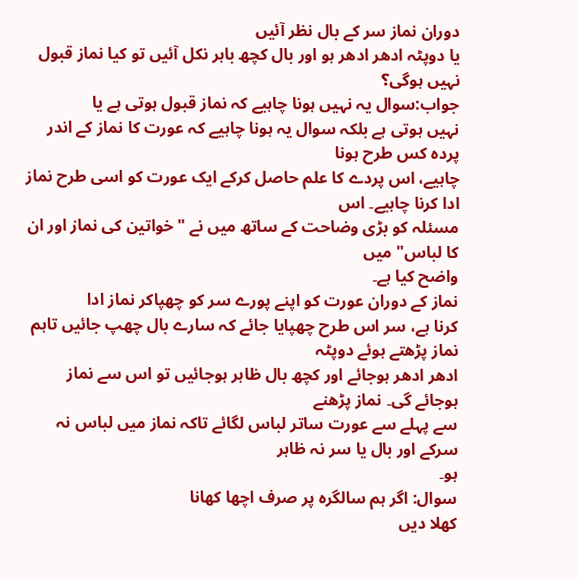دوران نماز سر کے بال نظر آئیں
یا دوپٹہ ادھر ادھر ہو اور بال کچھ باہر نکل آئیں تو کیا نماز قبول نہیں ہوگی؟
جواب:سوال یہ نہیں ہونا چاہیے کہ نماز قبول ہوتی ہے یا
نہیں ہوتی ہے بلکہ سوال یہ ہونا چاہیے کہ عورت کا نماز کے اندر پردہ کس طرح ہونا
چاہیے، اس پردے کا علم حاصل کرکے ایک عورت کو اسی طرح نماز ادا کرنا چاہیے۔ اس
مسئلہ کو بڑی وضاحت کے ساتھ میں نے "خواتین کی نماز اور ان کا لباس" میں
واضح کیا ہے۔
نماز کے دوران عورت کو اپنے پورے سر کو چھپاکر نماز ادا
کرنا ہے، سر اس طرح چھپایا جائے کہ سارے بال چھپ جائیں تاہم نماز پڑھتے ہوئے دوپٹہ
ادھر ادھر ہوجائے اور کچھ بال ظاہر ہوجائیں تو اس سے نماز ہوجائے گی۔ نماز پڑھنے
سے پہلے سے عورت ساتر لباس لگائے تاکہ نماز میں لباس نہ سرکے اور بال یا سر نہ ظاہر
ہو۔
سوال: اگر ہم سالگرہ پر صرف اچھا کھانا
کھلا دیں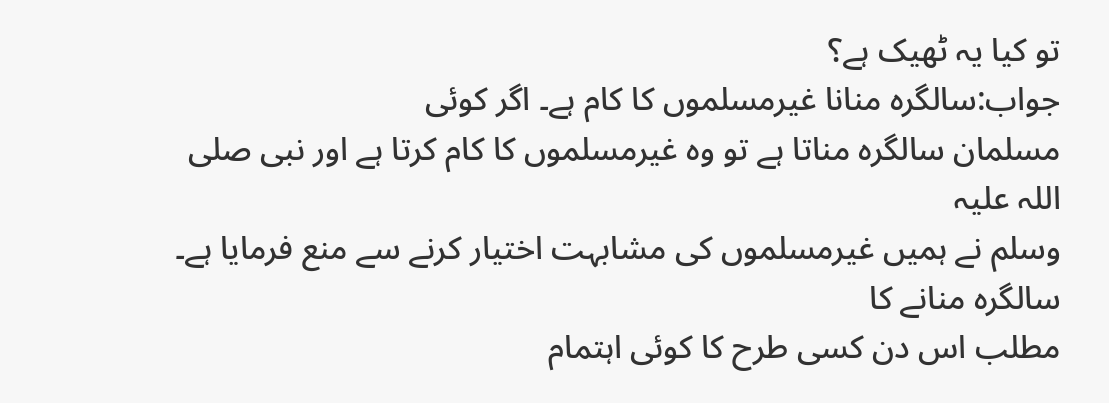تو کیا یہ ٹھیک ہے؟
جواب:سالگرہ منانا غیرمسلموں کا کام ہے۔ اگر کوئی
مسلمان سالگرہ مناتا ہے تو وہ غیرمسلموں کا کام کرتا ہے اور نبی صلی اللہ علیہ
وسلم نے ہمیں غیرمسلموں کی مشابہت اختیار کرنے سے منع فرمایا ہے۔ سالگرہ منانے کا
مطلب اس دن کسی طرح کا کوئی اہتمام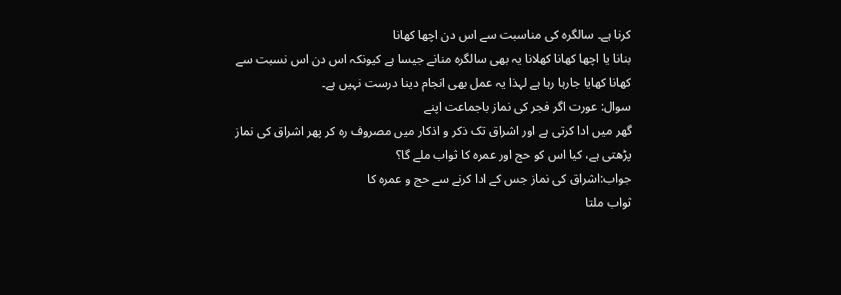کرنا ہے۔ سالگرہ کی مناسبت سے اس دن اچھا کھانا
بنانا یا اچھا کھانا کھلانا یہ بھی سالگرہ منانے جیسا ہے کیونکہ اس دن اس نسبت سے
کھانا کھایا جارہا رہا ہے لہذا یہ عمل بھی انجام دینا درست نہیں ہے۔
سوال: عورت اگر فجر کی نماز باجماعت اپنے
گھر میں ادا کرتی ہے اور اشراق تک ذکر و اذکار میں مصروف رہ کر پھر اشراق کی نماز
پڑھتی ہے، کیا اس کو حج اور عمرہ کا ثواب ملے گا؟
جواب:اشراق کی نماز جس کے ادا کرنے سے حج و عمرہ کا
ثواب ملتا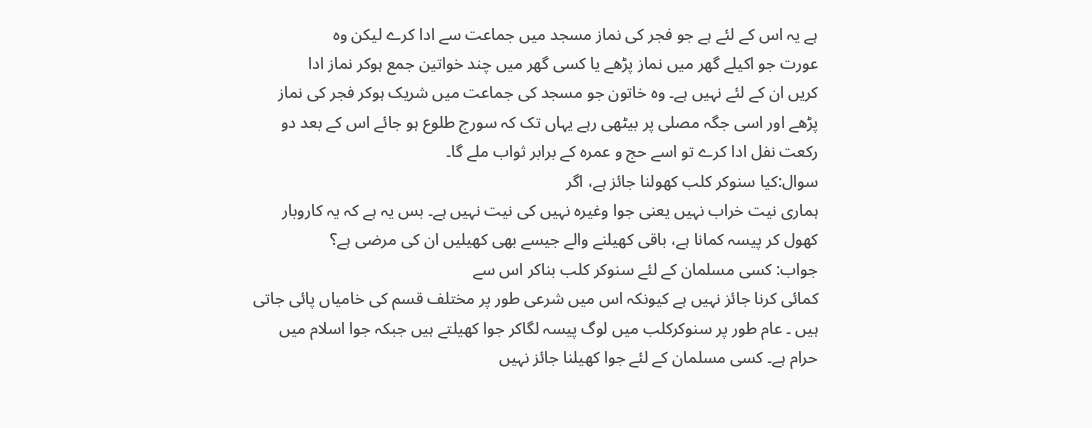ہے یہ اس کے لئے ہے جو فجر کی نماز مسجد میں جماعت سے ادا کرے لیکن وہ
عورت جو اکیلے گھر میں نماز پڑھے یا کسی گھر میں چند خواتین جمع ہوکر نماز ادا
کریں ان کے لئے نہیں ہے۔ وہ خاتون جو مسجد کی جماعت میں شریک ہوکر فجر کی نماز
پڑھے اور اسی جگہ مصلی پر بیٹھی رہے یہاں تک کہ سورج طلوع ہو جائے اس کے بعد دو
رکعت نفل ادا کرے تو اسے حج و عمرہ کے برابر ثواب ملے گا۔
سوال:کیا سنوکر کلب کھولنا جائز ہے، اگر
ہماری نیت خراب نہیں یعنی جوا وغیرہ نہیں کی نیت نہیں ہے۔ بس یہ ہے کہ یہ کاروبار
کھول کر پیسہ کمانا ہے، باقی کھیلنے والے جیسے بھی کھیلیں ان کی مرضی ہے؟
جواب: کسی مسلمان کے لئے سنوکر کلب بناکر اس سے
کمائی کرنا جائز نہیں ہے کیونکہ اس میں شرعی طور پر مختلف قسم کی خامیاں پائی جاتی
ہیں ۔ عام طور پر سنوکرکلب میں لوگ پیسہ لگاکر جوا کھیلتے ہیں جبکہ جوا اسلام میں
حرام ہے۔ کسی مسلمان کے لئے جوا کھیلنا جائز نہیں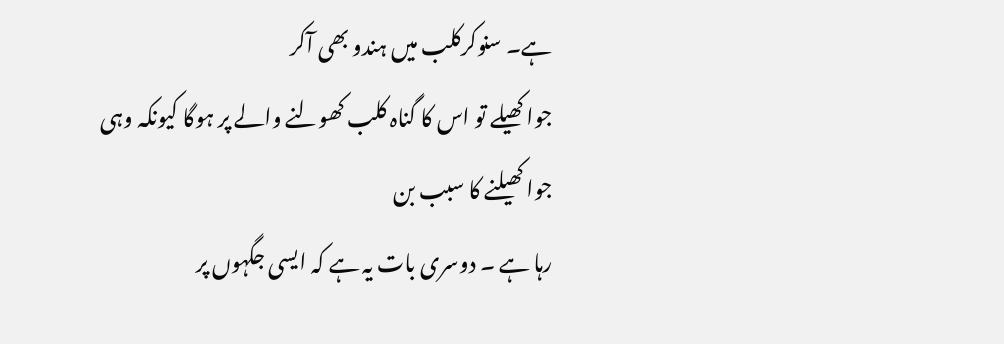ہے۔ سنوکرکلب میں ہندو بھی آکر
جوا کھیلے تو اس کا گناہ کلب کھولنے والے پر ہوگا کیونکہ وہی جوا کھیلنے کا سبب بن
رہا ہے ۔ دوسری بات یہ ہے کہ ایسی جگہوں پر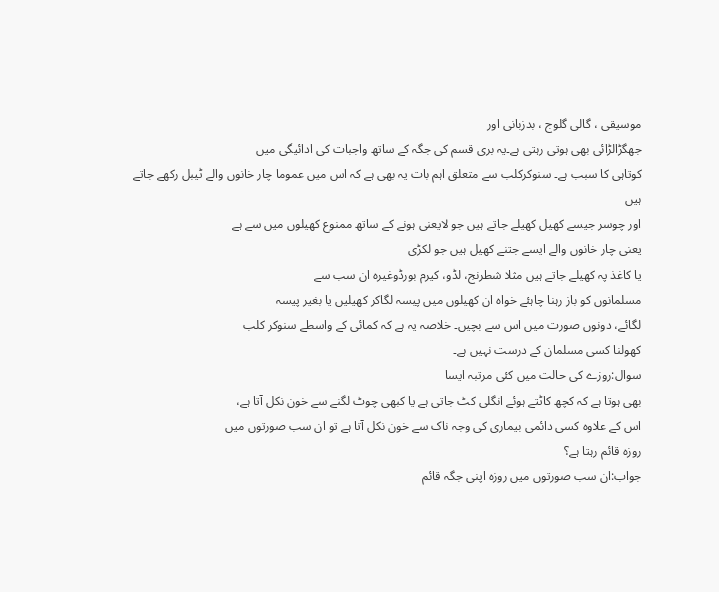موسیقی ، گالی گلوج ، بدزبانی اور
جھگڑالڑائی بھی ہوتی رہتی ہے۔یہ بری قسم کی جگہ کے ساتھ واجبات کی ادائیگی میں
کوتاہی کا سبب ہے۔ سنوکرکلب سے متعلق اہم بات یہ بھی ہے کہ اس میں عموما چار خانوں والے ٹیبل رکھے جاتے ہیں
اور چوسر جیسے کھیل کھیلے جاتے ہیں جو لایعنی ہونے کے ساتھ ممنوع کھیلوں میں سے ہے
یعنی چار خانوں والے ایسے جتنے کھیل ہیں جو لکڑی
یا کاغذ پہ کھیلے جاتے ہیں مثلا شطرنج، لڈو، کیرم بورڈوغیرہ ان سب سے
مسلمانوں کو باز رہنا چاہئے خواہ ان کھیلوں میں پیسہ لگاکر کھیلیں یا بغیر پیسہ
لگائے، دونوں صورت میں اس سے بچیں۔ خلاصہ یہ ہے کہ کمائی کے واسطے سنوکر کلب
کھولنا کسی مسلمان کے درست نہیں ہے۔
سوال:روزے کی حالت میں کئی مرتبہ ایسا
بھی ہوتا ہے کہ کچھ کاٹتے ہوئے انگلی کٹ جاتی ہے یا کبھی چوٹ لگنے سے خون نکل آتا ہے،
اس کے علاوہ کسی دائمی بیماری کی وجہ ناک سے خون نکل آتا ہے تو ان سب صورتوں میں
روزہ قائم رہتا ہے؟
جواب:ان سب صورتوں میں روزہ اپنی جگہ قائم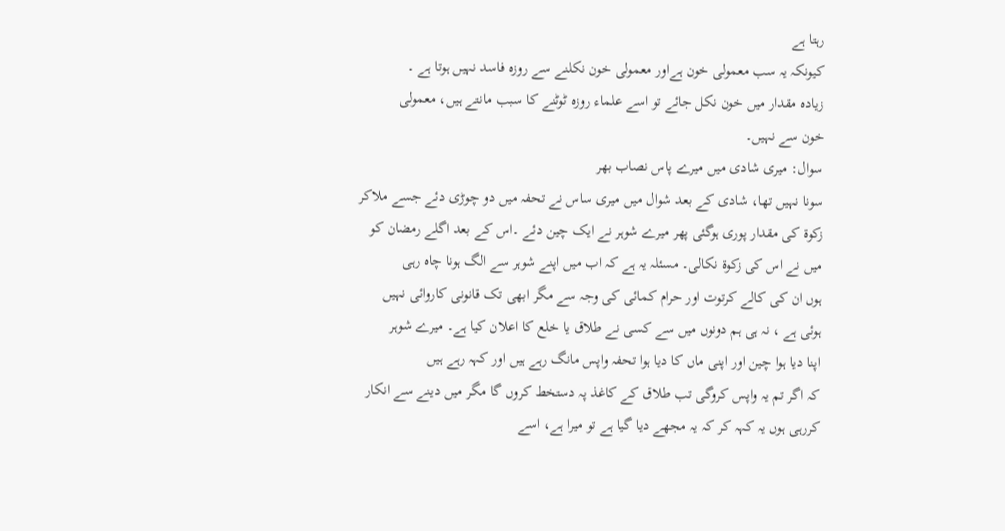رہتا ہے
کیونکہ یہ سب معمولی خون ہےاور معمولی خون نکلنے سے روزہ فاسد نہیں ہوتا ہے ۔
زیادہ مقدار میں خون نکل جائے تو اسے علماء روزہ ٹوٹنے کا سبب مانتے ہیں، معمولی
خون سے نہیں۔
سوال: میری شادی میں میرے پاس نصاب بھر
سونا نہیں تھا، شادی کے بعد شوال میں میری ساس نے تحفہ میں دو چوڑی دئے جسے ملاکر
زکوۃ کی مقدار پوری ہوگئی پھر میرے شوہر نے ایک چین دئے ۔اس کے بعد اگلے رمضان کو
میں نے اس کی زکوۃ نکالی۔ مسئلہ یہ ہے کہ اب میں اپنے شوہر سے الگ ہونا چاہ رہی
ہوں ان کی کالے کرتوت اور حرام کمائی کی وجہ سے مگر ابھی تک قانونی کاروائی نہیں
ہوئی ہے ، نہ ہی ہم دونوں میں سے کسی نے طلاق یا خلع کا اعلان کیا ہے۔ میرے شوہر
اپنا دیا ہوا چین اور اپنی ماں کا دیا ہوا تحفہ واپس مانگ رہے ہیں اور کہہ رہے ہیں
کہ اگر تم یہ واپس کروگی تب طلاق کے کاغذ پہ دستخط کروں گا مگر میں دینے سے انکار
کررہی ہوں یہ کہہ کر کہ یہ مجھے دیا گیا ہے تو میرا ہے، اسے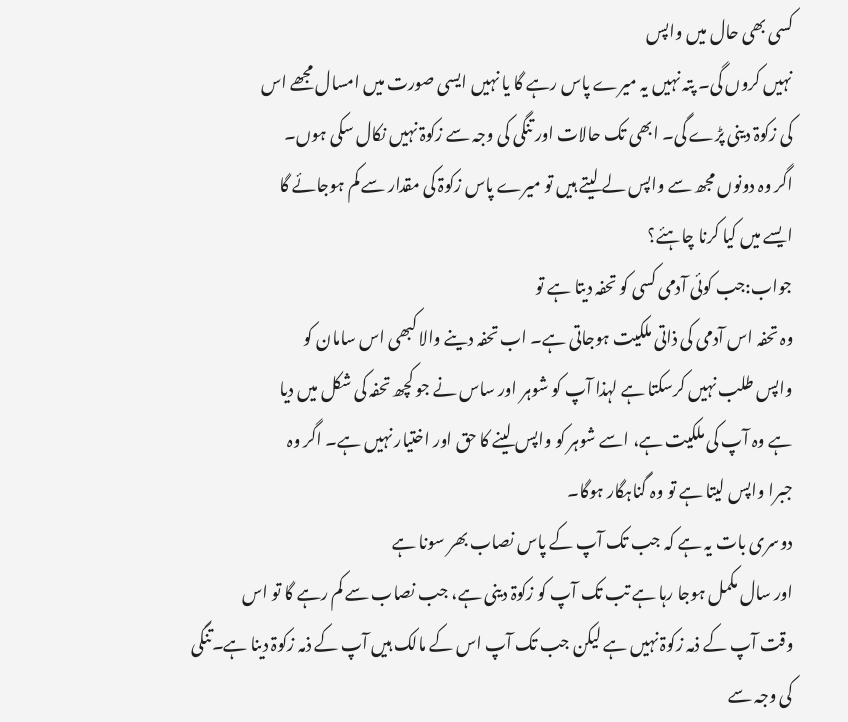کسی بھی حال میں واپس
نہیں کروں گی۔ پتہ نہیں یہ میرے پاس رہے گا یا نہیں ایسی صورت میں امسال مجھے اس
کی زکوۃ دینی پڑے گی۔ ابھی تک حالات اور تنگی کی وجہ سے زکوۃ نہیں نکال سکی ہوں۔
اگر وہ دونوں مجھ سے واپس لے لیتے ہیں تو میرے پاس زکوۃ کی مقدار سے کم ہوجائے گا
ایسے میں کیا کرنا چاہئے؟
جواب:جب کوئی آدمی کسی کو تحفہ دیتا ہے تو
وہ تحفہ اس آدمی کی ذاتی ملکیت ہوجاتی ہے۔ اب تحفہ دینے والا کبھی اس سامان کو
واپس طلب نہیں کرسکتا ہے لہذا آپ کو شوہر اور ساس نے جو کچھ تحفہ کی شکل میں دیا
ہے وہ آپ کی ملکیت ہے، اسے شوہر کو واپس لینے کا حق اور اختیار نہیں ہے۔ اگر وہ
جبرا واپس لیتا ہے تو وہ گناہگار ہوگا۔
دوسری بات یہ ہے کہ جب تک آپ کے پاس نصاب بھر سونا ہے
اور سال مکمل ہوجا رہا ہے تب تک آپ کو زکوۃ دینی ہے، جب نصاب سے کم رہے گا تو اس
وقت آپ کے ذمہ زکوۃ نہیں ہے لیکن جب تک آپ اس کے مالک ہیں آپ کے ذمہ زکوۃ دینا ہے۔تنگی
کی وجہ سے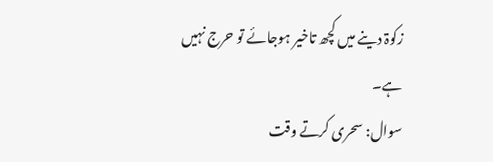زکوۃ دینے میں کچھ تاخیر ہوجائے تو حرج نہیں ہے۔
سوال: سحری کرتے وقت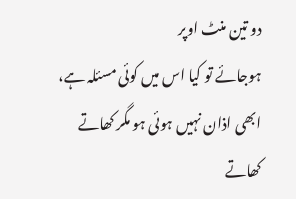دو تین منٹ اوپر
ہوجائے تو کیا اس میں کوئی مسئلہ ہے، ابھی اذان نہیں ہوئی ہو مگر کھاتے کھاتے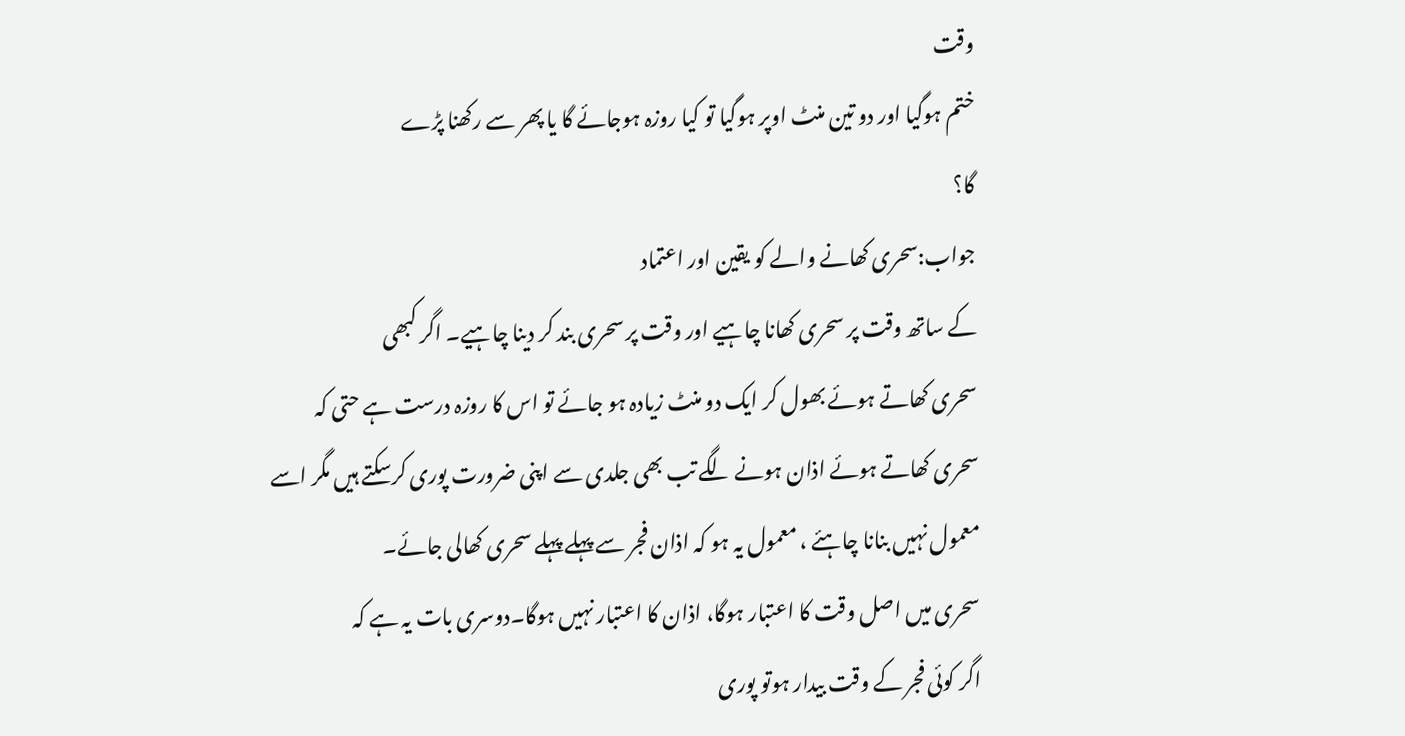وقت
ختم ہوگیا اور دو تین منٹ اوپر ہوگیا تو کیا روزہ ہوجائے گا یا پھر سے رکھنا پڑے
گا؟
جواب:سحری کھانے والے کو یقین اور اعتماد
کے ساتھ وقت پر سحری کھانا چاہیے اور وقت پر سحری بند کر دینا چاہیے۔ اگر کبھی
سحری کھاتے ہوئے بھول کر ایک دو منٹ زیادہ ہو جائے تو اس کا روزہ درست ہے حتی کہ
سحری کھاتے ہوئے اذان ہونے لگے تب بھی جلدی سے اپنی ضرورت پوری کرسکتے ہیں مگر اسے
معمول نہیں بنانا چاہئے ، معمول یہ ہو کہ اذان فجر سے پہلے پہلے سحری کھالی جائے۔
سحری میں اصل وقت کا اعتبار ہوگا، اذان کا اعتبار نہیں ہوگا۔دوسری بات یہ ہے کہ
اگر کوئی فجر کے وقت بیدار ہوتو پوری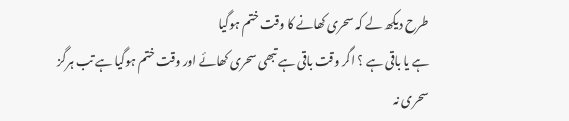طرح دیکھ لے کہ سحری کھانے کا وقت ختم ہوگیا
ہے یا باقی ہے ؟ اگر وقت باقی ہے تبھی سحری کھائے اور وقت ختم ہوگیا ہے تب ہرگز
سحری نہ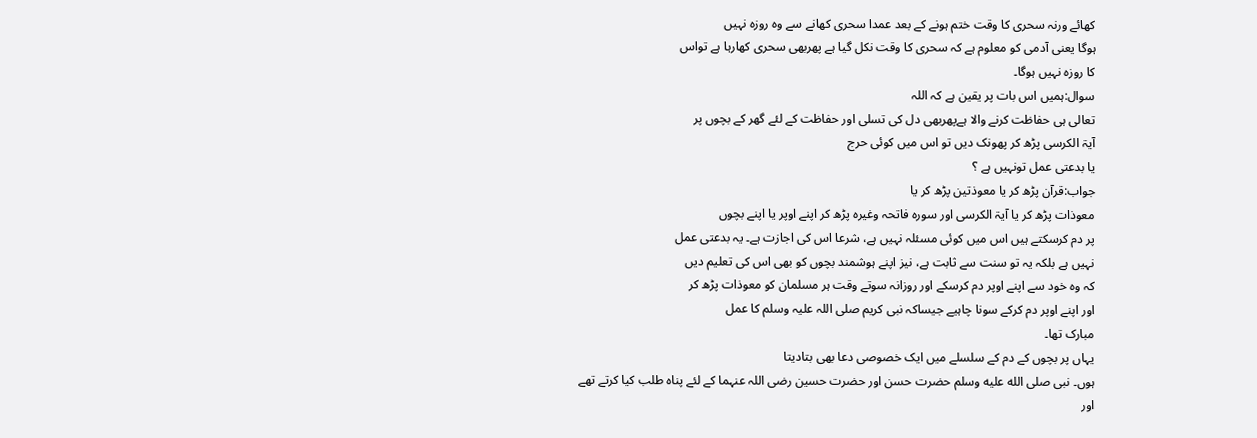کھائے ورنہ سحری کا وقت ختم ہونے کے بعد عمدا سحری کھانے سے وہ روزہ نہیں
ہوگا یعنی آدمی کو معلوم ہے کہ سحری کا وقت نکل گیا ہے پھربھی سحری کھارہا ہے تواس
کا روزہ نہیں ہوگا۔
سوال:ہمیں اس بات پر یقین ہے کہ اللہ
تعالی ہی حفاظت کرنے والا ہےپھربھی دل کی تسلی اور حفاظت کے لئے گھر کے بچوں پر
آیۃ الکرسی پڑھ کر پھونک دیں تو اس میں کوئی حرج
یا بدعتی عمل تونہیں ہے ؟
جواب:قرآن پڑھ کر یا معوذتین پڑھ کر یا
معوذات پڑھ کر یا آیۃ الکرسی اور سورہ فاتحہ وغیرہ پڑھ کر اپنے اوپر یا اپنے بچوں
پر دم کرسکتے ہیں اس میں کوئی مسئلہ نہیں ہے، شرعا اس کی اجازت ہے۔ یہ بدعتی عمل
نہیں ہے بلکہ یہ تو سنت سے ثابت ہے، نیز اپنے ہوشمند بچوں کو بھی اس کی تعلیم دیں
کہ وہ خود سے اپنے اوپر دم کرسکے اور روزانہ سوتے وقت ہر مسلمان کو معوذات پڑھ کر
اور اپنے اوپر دم کرکے سونا چاہیے جیساکہ نبی کریم صلی اللہ علیہ وسلم کا عمل
مبارک تھا۔
یہاں پر بچوں کے دم کے سلسلے میں ایک خصوصی دعا بھی بتادیتا
ہوں۔ نبی صلى الله عليه وسلم حضرت حسن اور حضرت حسین رضی اللہ عنہما کے لئے پناہ طلب کیا کرتے تھے
اور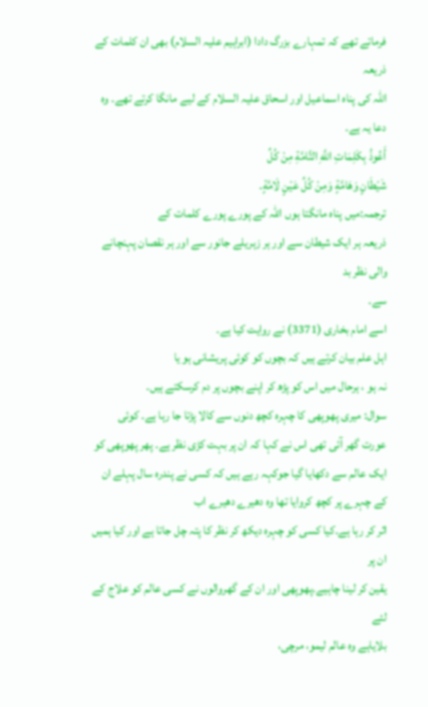فرماتے تھے کہ تمہارے بزرگ دادا (ابراہیم علیہ السلام) بھی ان کلمات کے ذریعہ
اللہ کی پناہ اسماعیل اور اسحاق علیہ السلام کے لیے مانگا کرتے تھے۔ وہ دعا یہ ہے۔
أَعُوذُ بِكَلِمَاتِ اللَّهِ التَّامَّةِ مِنْ كُلِّ
شَيْطَانٍ وَهَامَّةٍ وَمِنْ كُلِّ عَيْنٍ لَامَّةٍ۔
ترجمہ:میں پناہ مانگتا ہوں اللہ کے پورے پورے کلمات کے
ذریعہ ہر ایک شیطان سے اور ہر زہریلے جانور سے اور ہر نقصان پہنچانے والی نظر بد
سے۔
اسے امام بخاری (3371) نے روایت کیا ہے۔
اہل علم بیان کرتے ہیں کہ بچوں کو کوئی پریشانی ہو یا
نہ ہو ، ہرحال میں اس کو پڑھ کر اپنے بچوں پر دم کرسکتے ہیں۔
سوال: میری پھوپھی کا چہرہ کچھ دنوں سے کالا پڑتا جا رہا ہے۔ کوئی
عورت گھر آئی تھی اس نے کہا کہ ان پر بہت کڑی نظر ہے۔ پھر پھوپھی کو ایک عالم سے دکھایا گیا جوکہہ رہے ہیں کہ کسی نے پندرہ سال پہلے ان کے چہرے پر کچھ کروایا تھا وہ دھیرے دھیرے اب
اثر کر رہا ہے۔کیا کسی کو چہرہ دیکھ کر نظر کا پتہ چل جاتا ہے اور کیا ہمیں ان پر
یقین کر لینا چاہیے۔پھوپھی اور ان کے گھروالوں نے کسی عالم کو علاج کے لئے
بلایاہے وہ عالم لیمو، مرچی،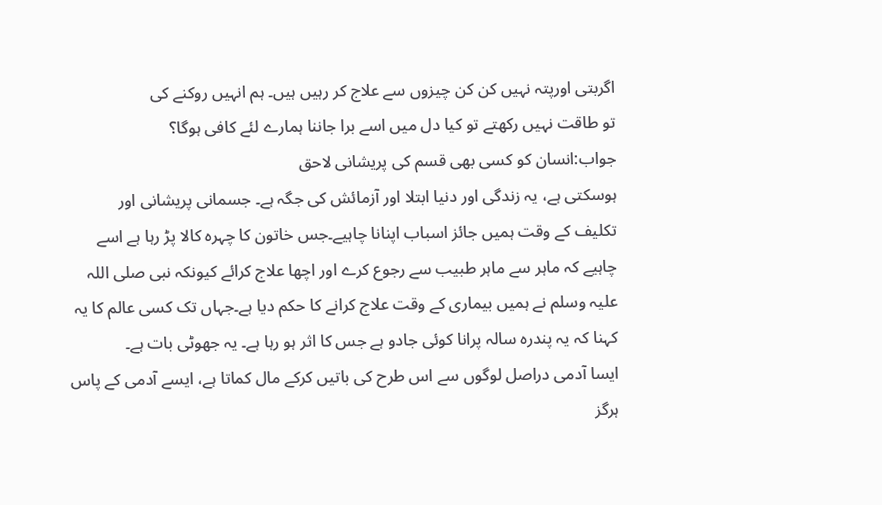اگربتی اورپتہ نہیں کن کن چیزوں سے علاج کر رہیں ہیں۔ ہم انہیں روکنے کی
تو طاقت نہیں رکھتے تو کیا دل میں اسے برا جاننا ہمارے لئے کافی ہوگا؟
جواب:انسان کو کسی بھی قسم کی پریشانی لاحق
ہوسکتی ہے، یہ زندگی اور دنیا ابتلا اور آزمائش کی جگہ ہے۔ جسمانی پریشانی اور
تکلیف کے وقت ہمیں جائز اسباب اپنانا چاہیے۔جس خاتون کا چہرہ کالا پڑ رہا ہے اسے
چاہیے کہ ماہر سے ماہر طبیب سے رجوع کرے اور اچھا علاج کرائے کیونکہ نبی صلی اللہ
علیہ وسلم نے ہمیں بیماری کے وقت علاج کرانے کا حکم دیا ہے۔جہاں تک کسی عالم کا یہ
کہنا کہ یہ پندرہ سالہ پرانا کوئی جادو ہے جس کا اثر ہو رہا ہے۔ یہ جھوٹی بات ہے۔
ایسا آدمی دراصل لوگوں سے اس طرح کی باتیں کرکے مال کماتا ہے، ایسے آدمی کے پاس
ہرگز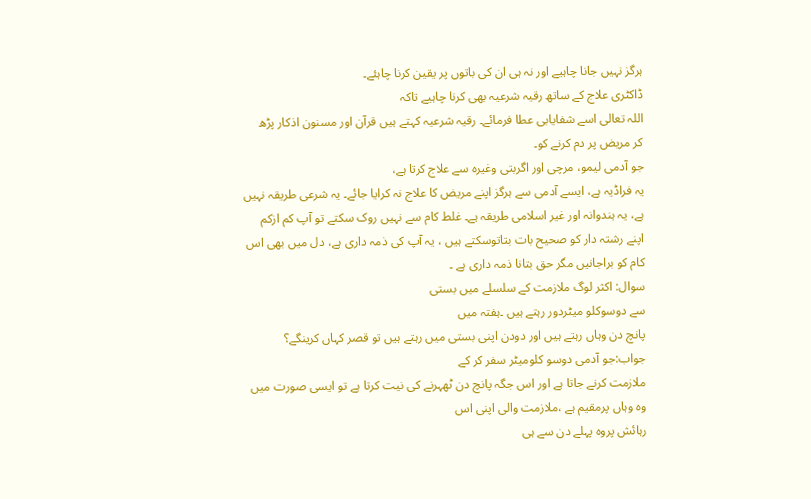ہرگز نہیں جانا چاہیے اور نہ ہی ان کی باتوں پر یقین کرنا چاہئے۔
ڈاکٹری علاج کے ساتھ رقیہ شرعیہ بھی کرنا چاہیے تاکہ
اللہ تعالی اسے شفایابی عطا فرمائے۔ رقیہ شرعیہ کہتے ہیں قرآن اور مسنون اذکار پڑھ
کر مریض پر دم کرنے کو۔
جو آدمی لیمو، مرچی اور اگربتی وغیرہ سے علاج کرتا ہے،
یہ فراڈیہ ہے، ایسے آدمی سے ہرگز اپنے مریض کا علاج نہ کرایا جائے۔ یہ شرعی طریقہ نہیں
ہے، یہ ہندوانہ اور غیر اسلامی طریقہ ہے۔ غلط کام سے نہیں روک سکتے تو آپ کم ازکم
اپنے رشتہ دار کو صحیح بات بتاتوسکتے ہیں ، یہ آپ کی ذمہ داری ہے، دل میں بھی اس
کام کو براجانیں مگر حق بتانا ذمہ داری ہے ۔
سوال: اکثر لوگ ملازمت کے سلسلے میں بستی
سے دوسوکلو میٹردور رہتے ہیں ۔ہفتہ میں
پانچ دن وہاں رہتے ہیں اور دودن اپنی بستی میں رہتے ہیں تو قصر کہاں کرینگے؟
جواب:جو آدمی دوسو کلومیٹر سفر کر کے
ملازمت کرنے جاتا ہے اور اس جگہ پانچ دن ٹھہرنے کی نیت کرتا ہے تو ایسی صورت میں
وہ وہاں پرمقیم ہے ،ملازمت والی اپنی اس
رہائش پروہ پہلے دن سے ہی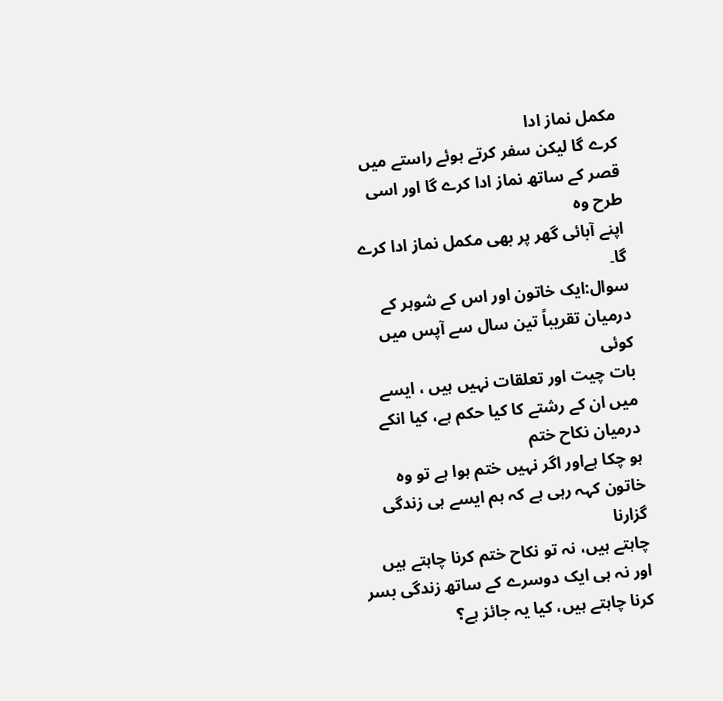مکمل نماز ادا
کرے گا لیکن سفر کرتے ہوئے راستے میں قصر کے ساتھ نماز ادا کرے گا اور اسی طرح وہ
اپنے آبائی گھر پر بھی مکمل نماز ادا کرے گا۔
سوال:ایک خاتون اور اس کے شوہر کے درمیان تقریباً تین سال سے آپس میں کوئی
بات چیت اور تعلقات نہیں ہیں ، ایسے میں ان کے رشتے کا کیا حکم ہے، کیا انکے درمیان نکاح ختم
ہو چکا ہےاور اگر نہیں ختم ہوا ہے تو وہ خاتون کہہ رہی ہے کہ ہم ایسے ہی زندگی گزارنا
چاہتے ہیں، نہ تو نکاح ختم کرنا چاہتے ہیں اور نہ ہی ایک دوسرے کے ساتھ زندگی بسر
کرنا چاہتے ہیں، کیا یہ جائز ہے؟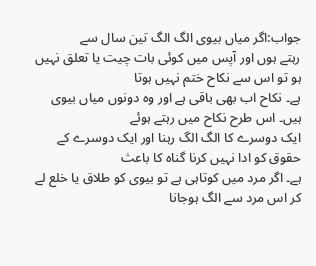جواب:اگر میاں بیوی الگ الگ تین سال سے
رہتے ہوں اور آپس میں کوئی بات چیت یا تعلق نہیں ہو تو اس سے نکاح ختم نہیں ہوتا
ہے۔ نکاح اب بھی باقی ہے اور وہ دونوں میاں بیوی ہیں۔ اس طرح نکاح میں رہتے ہوئے
ایک دوسرے کا الگ الگ رہنا اور ایک دوسرے کے حقوق کو ادا نہیں کرنا گناہ کا باعث
ہے۔ اگر مرد میں کوتاہی ہے تو بیوی کو طلاق یا خلع لے کر اس مرد سے الگ ہوجانا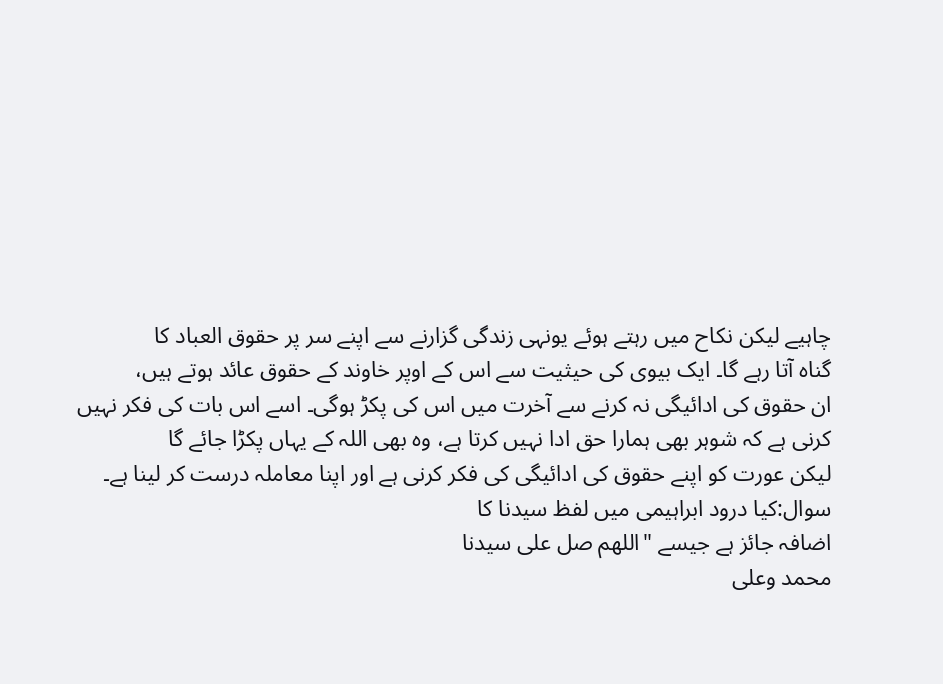چاہیے لیکن نکاح میں رہتے ہوئے یونہی زندگی گزارنے سے اپنے سر پر حقوق العباد کا
گناہ آتا رہے گا۔ ایک بیوی کی حیثیت سے اس کے اوپر خاوند کے حقوق عائد ہوتے ہیں،
ان حقوق کی ادائیگی نہ کرنے سے آخرت میں اس کی پکڑ ہوگی۔ اسے اس بات کی فکر نہیں
کرنی ہے کہ شوہر بھی ہمارا حق ادا نہیں کرتا ہے، وہ بھی اللہ کے یہاں پکڑا جائے گا
لیکن عورت کو اپنے حقوق کی ادائیگی کی فکر کرنی ہے اور اپنا معاملہ درست کر لینا ہے۔
سوال:کیا درود ابراہیمی میں لفظ سیدنا کا
اضافہ جائز ہے جیسے "اللهم صل على سيدنا
محمد وعلى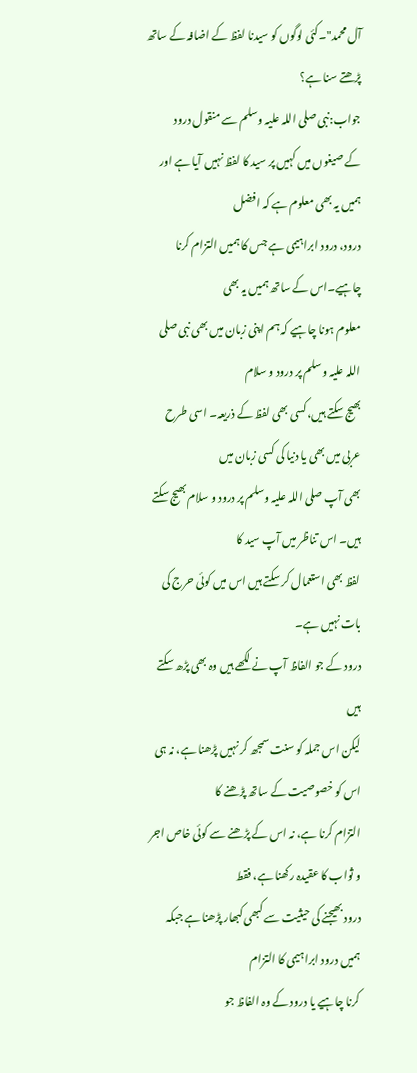آل محمد"۔کئی لوگوں کو سیدنا لفظ کے اضافہ کے ساتھ پڑھتے سنا ہے؟
جواب:نبی صلی اللہ علیہ وسلم سے منقول درود
کے صیغوں میں کہیں پر سید کا لفظ نہیں آیا ہے اور ہمیں یہ بھی معلوم ہے کہ افضل
درود، درود ابراہیمی ہے جس کا ہمیں التزام کرنا چاہیے۔اس کے ساتھ ہمیں یہ بھی
معلوم ہونا چاہیے کہ ہم اپنی زبان میں بھی نبی صلی اللہ علیہ وسلم پر درود و سلام
بھیج سکتے ہیں، کسی بھی لفظ کے ذریعہ۔ اسی طرح عربی میں بھی یا دنیا کی کسی زبان میں
بھی آپ صلی اللہ علیہ وسلم پر درود و سلام بھیج سکتے ہیں۔ اس تناظر میں آپ سید کا
لفظ بھی استعمال کر سکتے ہیں اس میں کوئی حرج کی بات نہیں ہے۔
درود کے جو الفاظ آپ نے لکھے ہیں وہ بھی پڑھ سکتے ہیں
لیکن اس جملہ کو سنت سمجھ کر نہیں پڑھنا ہے، نہ ہی اس کو خصوصیت کے ساتھ پڑھنے کا
التزام کرنا ہے، نہ اس کے پڑھنے سے کوئی خاص اجر و ثواب کا عقیدہ رکھنا ہے، فقط
درود بھیجنے کی حیثیت سے کبھی کبھار پڑھنا ہے جبکہ ہمیں درود ابراہیمی کا التزام
کرنا چاہیے یا درود کے وہ الفاظ جو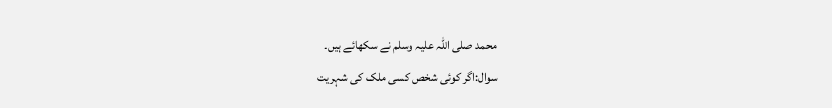محمد صلی اللہ علیہ وسلم نے سکھائے ہیں۔
سوال:اگر کوئی شخص کسی ملک کی شہریت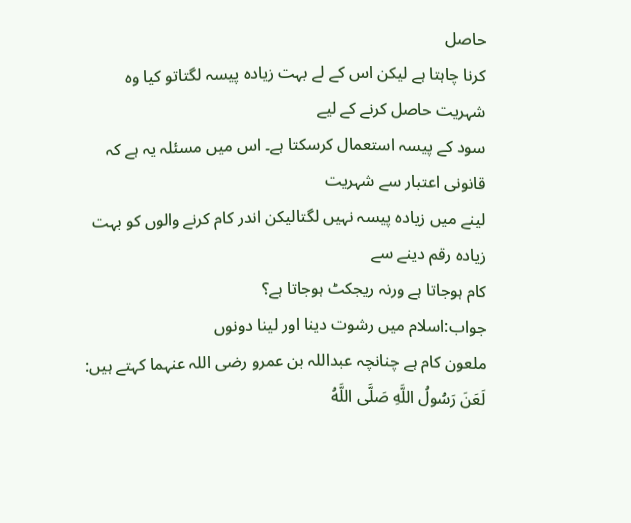حاصل
کرنا چاہتا ہے لیکن اس کے لے بہت زیادہ پیسہ لگتاتو کیا وہ شہریت حاصل کرنے کے لیے
سود کے پیسہ استعمال کرسکتا ہے۔ اس میں مسئلہ یہ ہے کہ قانونی اعتبار سے شہریت
لینے میں زیادہ پیسہ نہیں لگتالیکن اندر کام کرنے والوں کو بہت زیادہ رقم دینے سے
کام ہوجاتا ہے ورنہ ریجکٹ ہوجاتا ہے؟
جواب:اسلام میں رشوت دینا اور لینا دونوں
ملعون کام ہے چنانچہ عبداللہ بن عمرو رضی اللہ عنہما کہتے ہیں:
لَعَنَ رَسُولُ اللَّهِ صَلَّى اللَّهُ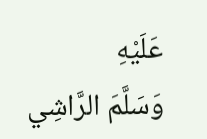عَلَيْهِ
وَسَلَّمَ الرَّاشِي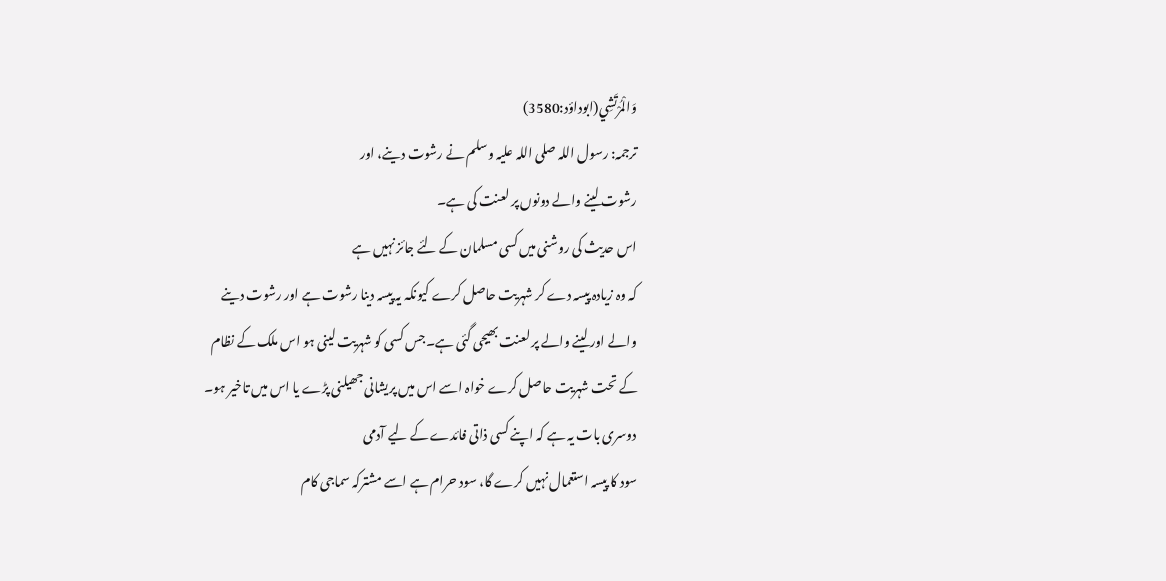وَالْمُرْتَشِي(ابوداؤد:3580)
ترجمہ: رسول اللہ صلی اللہ علیہ وسلم نے رشوت دینے، اور
رشوت لینے والے دونوں پر لعنت کی ہے۔
اس حدیث کی روشنی میں کسی مسلمان کے لئے جائز نہیں ہے
کہ وہ زیادہ پیسہ دے کر شہریت حاصل کرے کیونکہ یہ پیسہ دینا رشوت ہے اور رشوت دینے
والے اور لینے والے پر لعنت بھیجی گئی ہے۔جس کسی کو شہریت لینی ہو اس ملک کے نظام
کے تحت شہریت حاصل کرے خواہ اسے اس میں پریشانی جھیلنی پڑے یا اس میں تاخیر ہو۔
دوسری بات یہ ہے کہ اپنے کسی ذاتی فائدے کے لیے آدمی
سود کا پیسہ استعمال نہیں کرے گا، سود حرام ہے اسے مشترکہ سماجی کام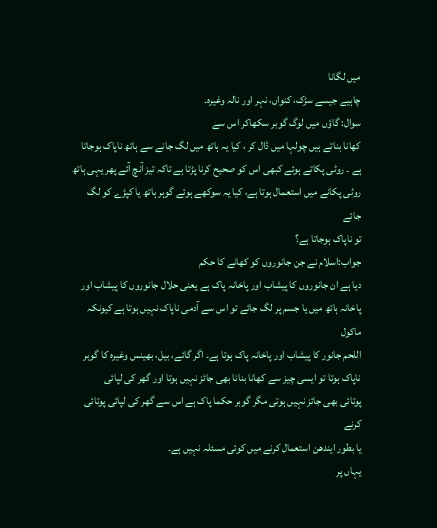میں لگانا
چاہیے جیسے سڑک، کنواں، نہر اور نالہ وغیرہ۔
سوال: گاؤں میں لوگ گوبر سکھاکر اس سے
کھانا بناتے ہیں چولہا میں ڈال کر ، کیا یہ ہاتھ میں لگ جانے سے ہاتھ ناپاک ہوجاتا
ہے ۔ روٹی پکاتے ہوئے کبھی اس کو صحیح کرنا پڑتا ہے تاکہ تیز آنچ آئے پھر یہی ہاتھ
روٹی پکانے میں استعمال ہوتا ہے، کیا یہ سوکھے ہوئے گوہر ہاتھ یا کپڑے کو لگ جائے
تو ناپاک ہوجاتا ہے؟
جواب:اسلام نے جن جانوروں کو کھانے کا حکم
دیا ہے ان جانوروں کا پیشاب اور پاخانہ پاک ہے یعنی حلال جانوروں کا پیشاب اور
پاخانہ ہاتھ میں یا جسم پر لگ جائے تو اس سے آدمی ناپاک نہیں ہوتا ہے کیونکہ ماکول
اللحم جانور کا پیشاب اور پاخانہ پاک ہوتا ہے۔ اگر گائے، بیل، بھینس وغیرہ کا گوبر
ناپاک ہوتا تو ایسی چیز سے کھانا بنانا بھی جائز نہیں ہوتا اور گھر کی لپائی
پوتائی بھی جائز نہیں ہوتی مگر گوبر حکما پاک ہے اس سے گھر کی لپائی پوتائی کرنے
یا بطور ایندھن استعمال کرنے میں کوئی مسئلہ نہیں ہے۔
یہاں پر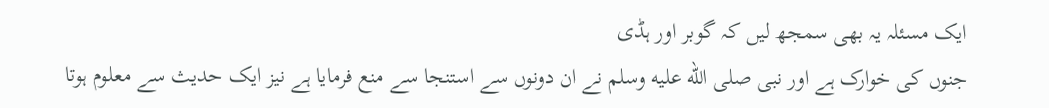ایک مسئلہ یہ بھی سمجھ لیں کہ گوبر اور ہڈی
جنوں کی خوارک ہے اور نبی صلى الله عليه وسلم نے ان دونوں سے استنجا سے منع فرمایا ہے نیز ایک حدیث سے معلوم ہوتا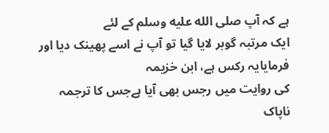ہے کہ آپ صلى الله عليه وسلم کے لئے
ایک مرتبہ گوبر لایا گیا تو آپ نے اسے پھینک دیا اور فرمایایہ رکس ہے، ابن خزیمہ
کی روایت میں رجس بھی آیا ہےجس کا ترجمہ ناپاک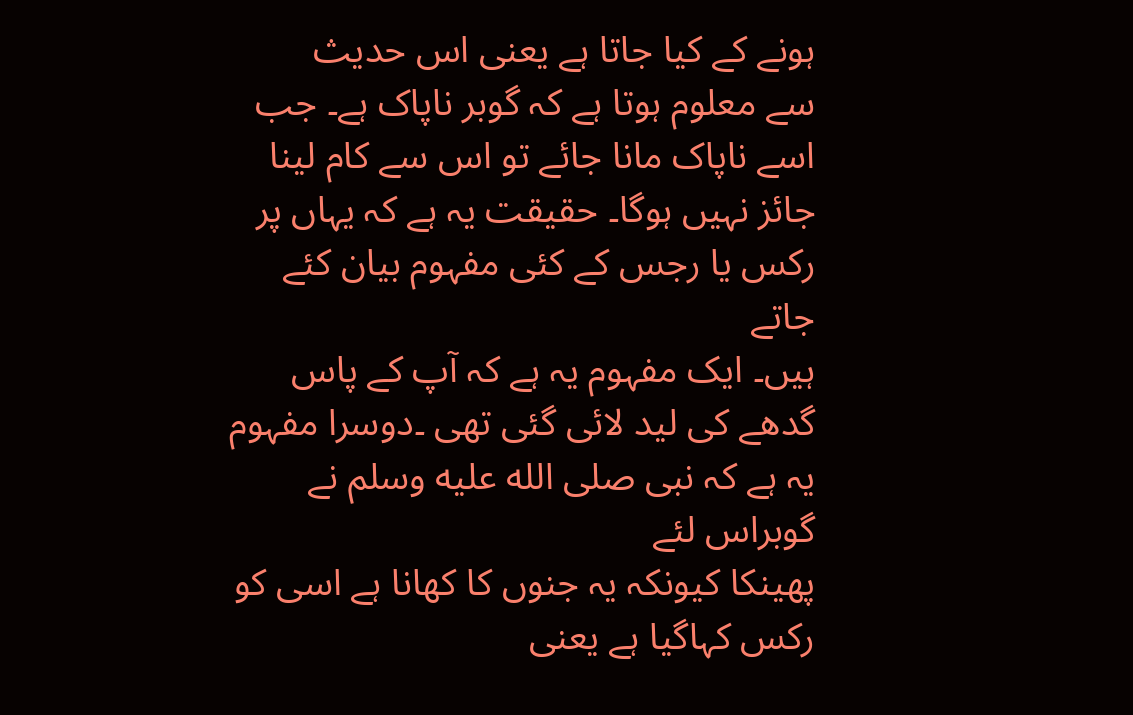ہونے کے کیا جاتا ہے یعنی اس حدیث
سے معلوم ہوتا ہے کہ گوبر ناپاک ہے۔ جب اسے ناپاک مانا جائے تو اس سے کام لینا
جائز نہیں ہوگا۔ حقیقت یہ ہے کہ یہاں پر رکس یا رجس کے کئی مفہوم بیان کئے جاتے
ہیں۔ ایک مفہوم یہ ہے کہ آپ کے پاس گدھے کی لید لائی گئی تھی ۔دوسرا مفہوم یہ ہے کہ نبی صلى الله عليه وسلم نے گوبراس لئے
پھینکا کیونکہ یہ جنوں کا کھانا ہے اسی کو رکس کہاگیا ہے یعنی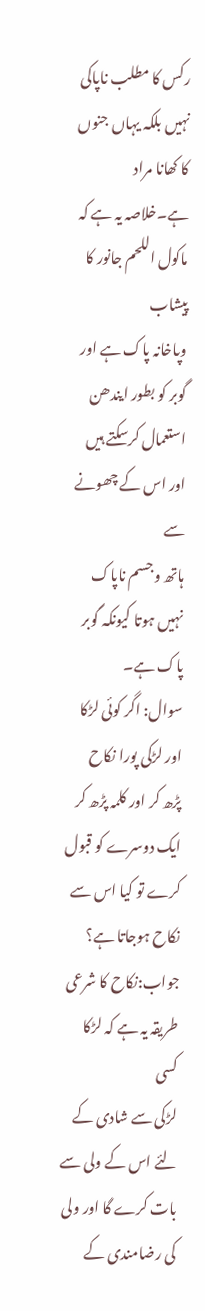رکس کا مطلب ناپاکی
نہیں بلکہ یہاں جنوں کا کھانا مراد ہے۔خلاصہ یہ ہے کہ ماکول اللحم جانور کا پیشاب
وپاخانہ پاک ہے اور گوبر کو بطور ایندھن استعمال کرسکتے ہیں اور اس کے چھونے سے
ہاتھ وجسم ناپاک نہیں ہوتا کیونکہ گوبر پاک ہے۔
سوال: اگر کوئی لڑکا اور لڑکی پورا نکاح
پڑھ کر اور کلمہ پڑھ کر ایک دوسرے کو قبول کرے تو کیا اس سے نکاح ہوجاتا ہے؟
جواب:نکاح کا شرعی طریقہ یہ ہے کہ لڑکا کسی
لڑکی سے شادی کے لئے اس کے ولی سے بات کرے گا اور ولی کی رضامندی کے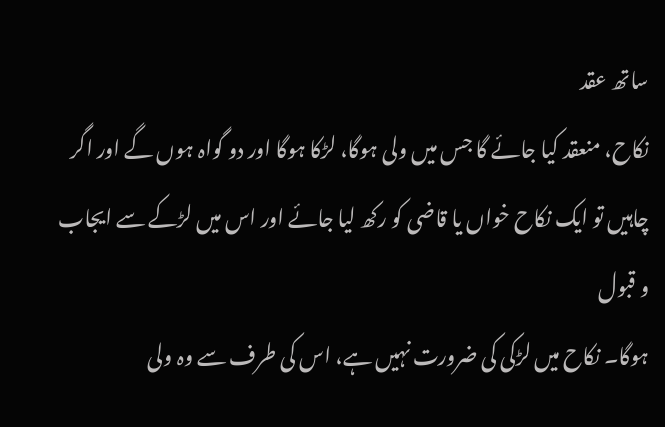ساتھ عقد
نکاح، منعقد کیا جائے گا جس میں ولی ہوگا، لڑکا ہوگا اور دو گواہ ہوں گے اور اگر
چاہیں تو ایک نکاح خواں یا قاضی کو رکھ لیا جائے اور اس میں لڑکے سے ایجاب و قبول
ہوگا۔ نکاح میں لڑکی کی ضرورت نہیں ہے، اس کی طرف سے وہ ولی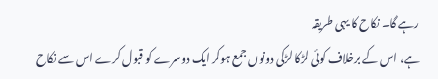رہے گا۔ نکاح کا یہی طریقہ
ہے، اس کے برخلاف کوئی لڑکا لڑکی دونوں جمع ہوکر ایک دوسرے کو قبول کرے اس سے نکاح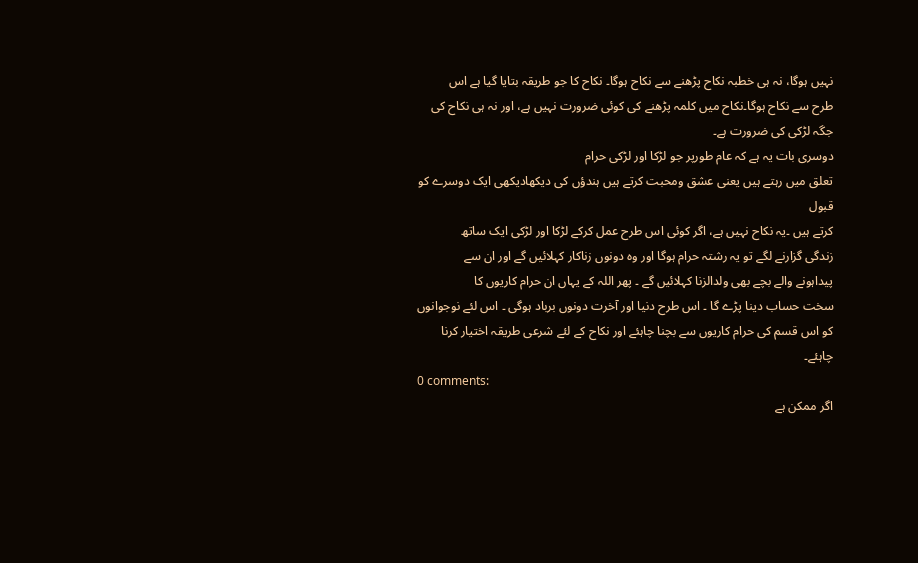نہیں ہوگا، نہ ہی خطبہ نکاح پڑھنے سے نکاح ہوگا۔ نکاح کا جو طریقہ بتایا گیا ہے اس
طرح سے نکاح ہوگا۔نکاح میں کلمہ پڑھنے کی کوئی ضرورت نہیں ہے، اور نہ ہی نکاح کی
جگہ لڑکی کی ضرورت ہے۔
دوسری بات یہ ہے کہ عام طورپر جو لڑکا اور لڑکی حرام
تعلق میں رہتے ہیں یعنی عشق ومحبت کرتے ہیں ہندؤں کی دیکھادیکھی ایک دوسرے کو قبول
کرتے ہیں ۔یہ نکاح نہیں ہے، اگر کوئی اس طرح عمل کرکے لڑکا اور لڑکی ایک ساتھ
زندگی گزارنے لگے تو یہ رشتہ حرام ہوگا اور وہ دونوں زناکار کہلائیں گے اور ان سے
پیداہونے والے بچے بھی ولدالزنا کہلائیں گے ۔ پھر اللہ کے یہاں ان حرام کاریوں کا
سخت حساب دینا پڑے گا ۔ اس طرح دنیا اور آخرت دونوں برباد ہوگی ۔ اس لئے نوجوانوں
کو اس قسم کی حرام کاریوں سے بچنا چاہئے اور نکاح کے لئے شرعی طریقہ اختیار کرنا
چاہئے۔
0 comments:
اگر ممکن ہے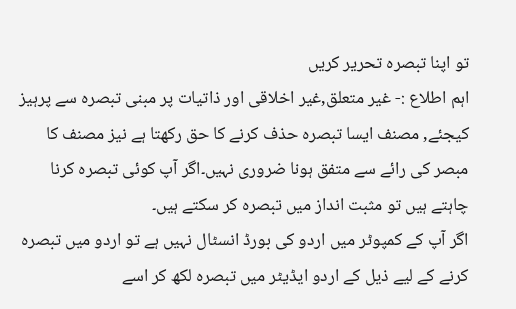تو اپنا تبصرہ تحریر کریں
اہم اطلاع :- غیر متعلق,غیر اخلاقی اور ذاتیات پر مبنی تبصرہ سے پرہیز کیجئے, مصنف ایسا تبصرہ حذف کرنے کا حق رکھتا ہے نیز مصنف کا مبصر کی رائے سے متفق ہونا ضروری نہیں۔اگر آپ کوئی تبصرہ کرنا چاہتے ہیں تو مثبت انداز میں تبصرہ کر سکتے ہیں۔
اگر آپ کے کمپوٹر میں اردو کی بورڈ انسٹال نہیں ہے تو اردو میں تبصرہ کرنے کے لیے ذیل کے اردو ایڈیٹر میں تبصرہ لکھ کر اسے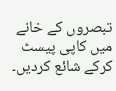تبصروں کے خانے میں کاپی پیسٹ کرکے شائع کردیں۔